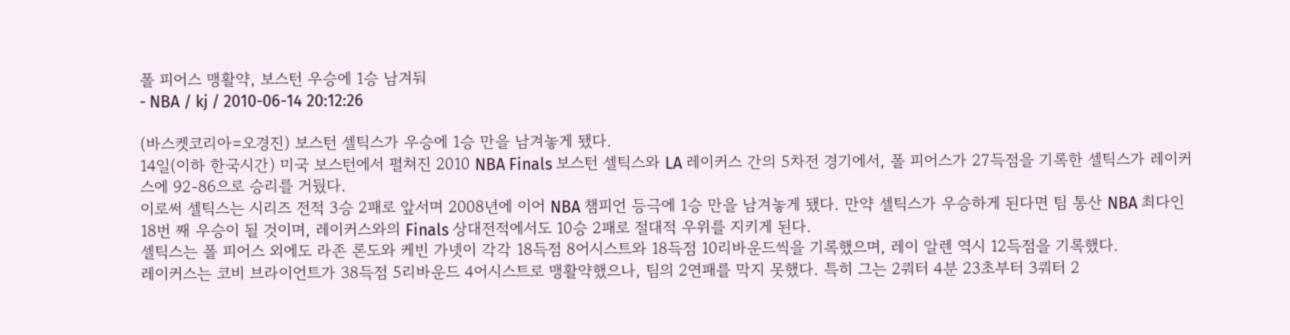폴 피어스 맹활약, 보스턴 우승에 1승 남겨둬
- NBA / kj / 2010-06-14 20:12:26

(바스켓코리아=오경진) 보스턴 셀틱스가 우승에 1승 만을 남겨놓게 됐다.
14일(이하 한국시간) 미국 보스턴에서 펼쳐진 2010 NBA Finals 보스턴 셀틱스와 LA 레이커스 간의 5차전 경기에서, 폴 피어스가 27득점을 기록한 셀틱스가 레이커스에 92-86으로 승리를 거뒀다.
이로써 셀틱스는 시리즈 전적 3승 2패로 앞서며 2008년에 이어 NBA 챔피언 등극에 1승 만을 남겨놓게 됐다. 만약 셀틱스가 우승하게 된다면 팀 통산 NBA 최다인 18번 째 우승이 될 것이며, 레이커스와의 Finals 상대전적에서도 10승 2패로 절대적 우위를 지키게 된다.
셀틱스는 폴 피어스 외에도 라존 론도와 케빈 가넷이 각각 18득점 8어시스트와 18득점 10리바운드씩을 기록했으며, 레이 알렌 역시 12득점을 기록했다.
레이커스는 코비 브라이언트가 38득점 5리바운드 4어시스트로 맹활약했으나, 팀의 2연패를 막지 못했다. 특히 그는 2쿼터 4분 23초부터 3쿼터 2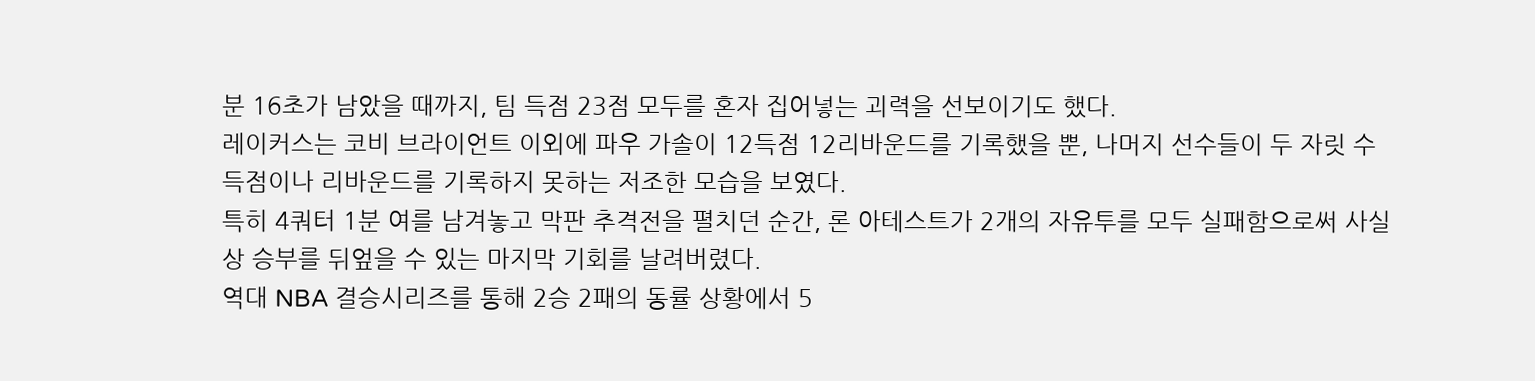분 16초가 남았을 때까지, 팀 득점 23점 모두를 혼자 집어넣는 괴력을 선보이기도 했다.
레이커스는 코비 브라이언트 이외에 파우 가솔이 12득점 12리바운드를 기록했을 뿐, 나머지 선수들이 두 자릿 수 득점이나 리바운드를 기록하지 못하는 저조한 모습을 보였다.
특히 4쿼터 1분 여를 남겨놓고 막판 추격전을 펼치던 순간, 론 아테스트가 2개의 자유투를 모두 실패함으로써 사실상 승부를 뒤엎을 수 있는 마지막 기회를 날려버렸다.
역대 NBA 결승시리즈를 통해 2승 2패의 동률 상황에서 5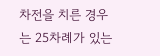차전을 치른 경우는 25차례가 있는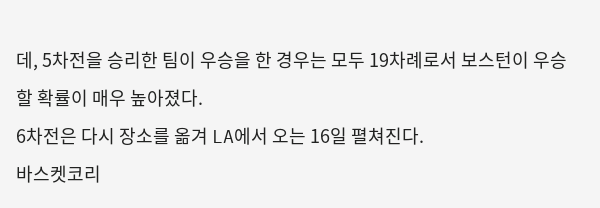데, 5차전을 승리한 팀이 우승을 한 경우는 모두 19차례로서 보스턴이 우승할 확률이 매우 높아졌다.
6차전은 다시 장소를 옮겨 LA에서 오는 16일 펼쳐진다.
바스켓코리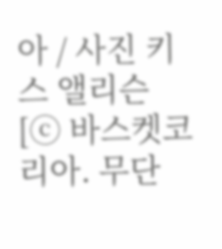아 / 사진 키스 앨리슨
[ⓒ 바스켓코리아. 무단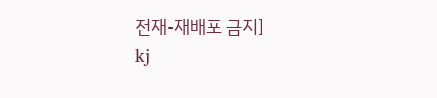전재-재배포 금지]
kj